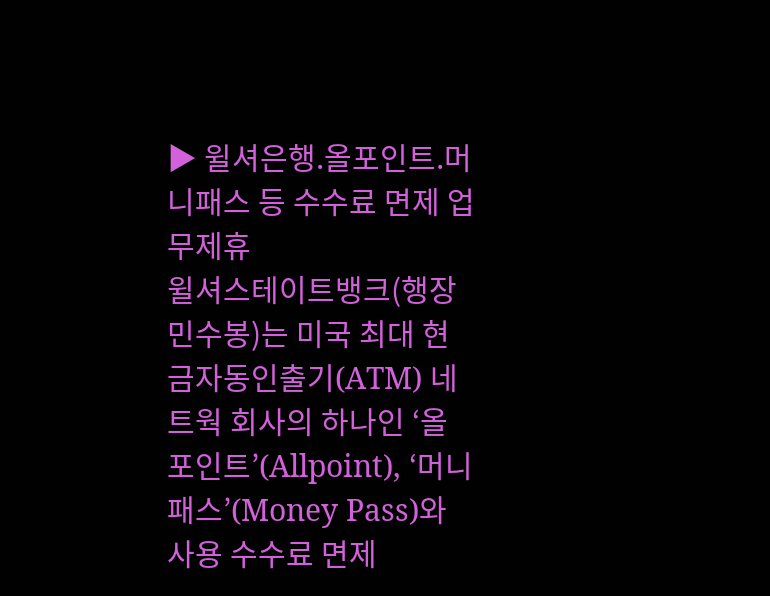▶ 윌셔은행.올포인트.머니패스 등 수수료 면제 업무제휴
윌셔스테이트뱅크(행장 민수봉)는 미국 최대 현금자동인출기(ATM) 네트웍 회사의 하나인 ‘올포인트’(Allpoint), ‘머니패스’(Money Pass)와 사용 수수료 면제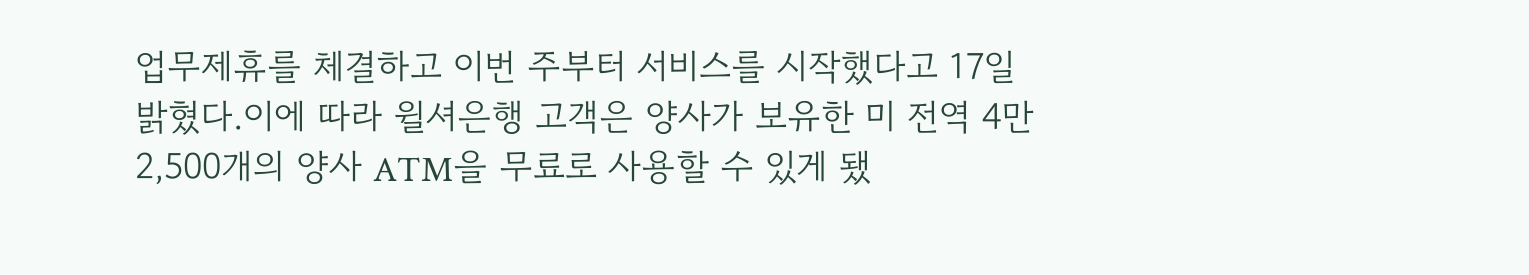업무제휴를 체결하고 이번 주부터 서비스를 시작했다고 17일 밝혔다.이에 따라 윌셔은행 고객은 양사가 보유한 미 전역 4만 2,500개의 양사 ATM을 무료로 사용할 수 있게 됐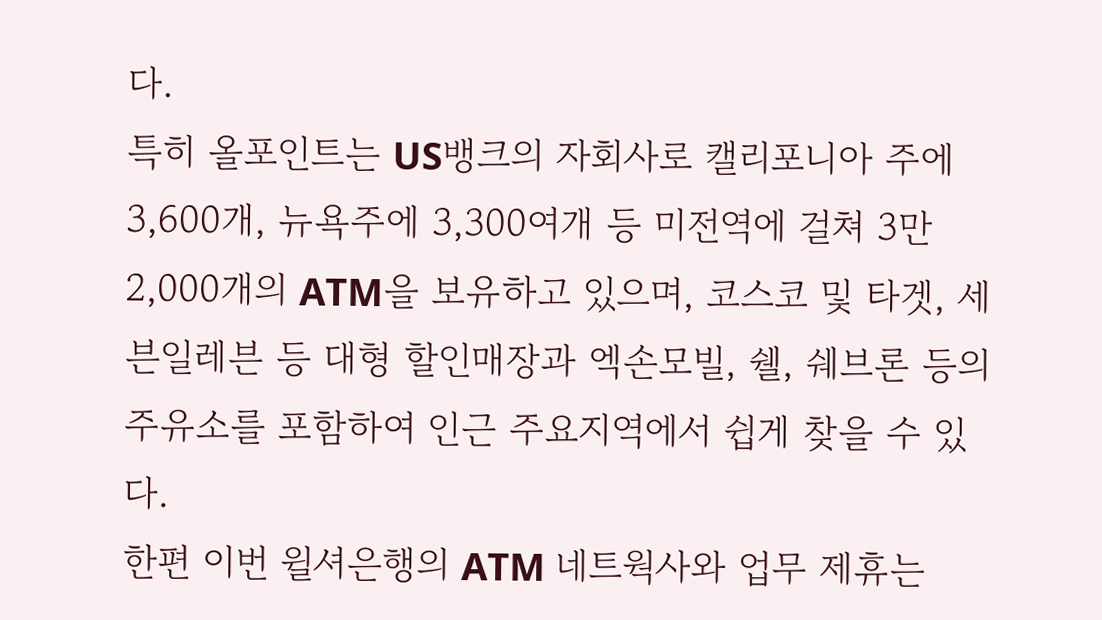다.
특히 올포인트는 US뱅크의 자회사로 캘리포니아 주에 3,600개, 뉴욕주에 3,300여개 등 미전역에 걸쳐 3만2,000개의 ATM을 보유하고 있으며, 코스코 및 타겟, 세븐일레븐 등 대형 할인매장과 엑손모빌, 쉘, 쉐브론 등의 주유소를 포함하여 인근 주요지역에서 쉽게 찾을 수 있다.
한편 이번 윌셔은행의 ATM 네트웍사와 업무 제휴는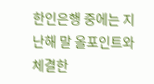한인은행 중에는 지난해 말 올포인트와 체결한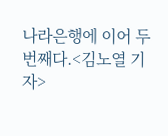나라은행에 이어 두 번째다.<김노열 기자>